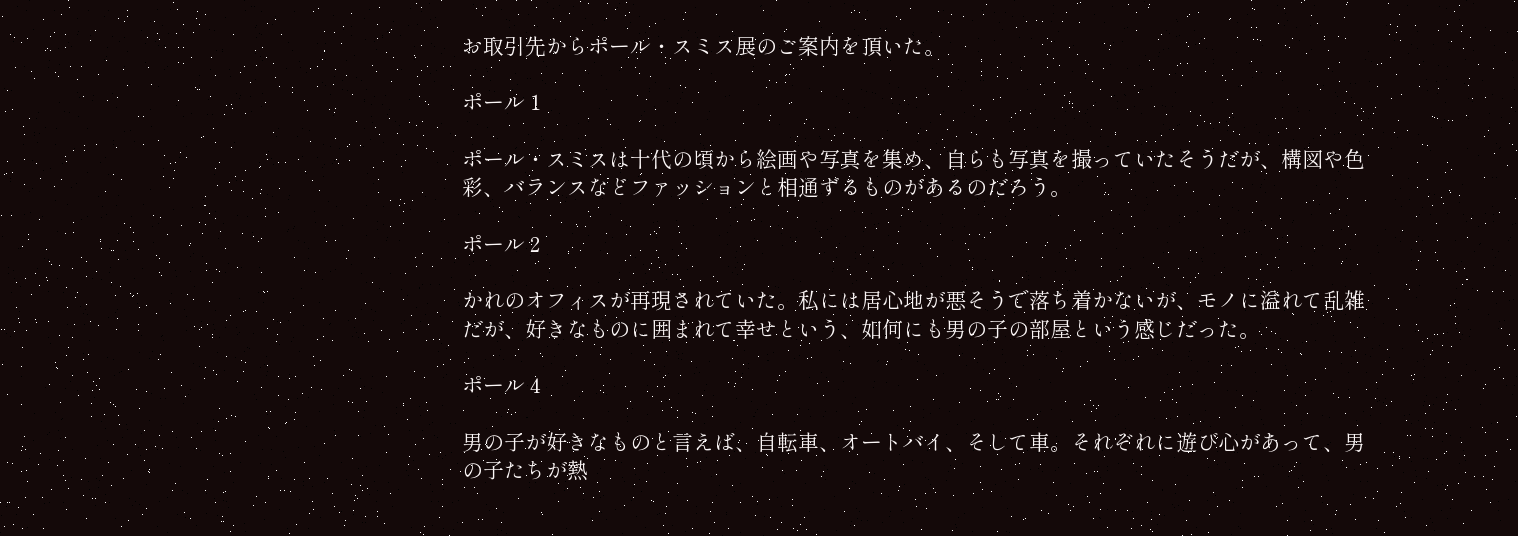お取引先からポール・スミス展のご案内を頂いた。

ポール 1

ポール・スミスは十代の頃から絵画や写真を集め、自らも写真を撮っていたそうだが、構図や色彩、バランスなどファッションと相通ずるものがあるのだろう。

ポール 2

かれのオフィスが再現されていた。私には居心地が悪そうで落ち着かないが、モノに溢れて乱雑だが、好きなものに囲まれて幸せという、如何にも男の子の部屋という感じだった。

ポール 4

男の子が好きなものと言えば、自転車、オートバイ、そして車。それぞれに遊び心があって、男の子たちが熱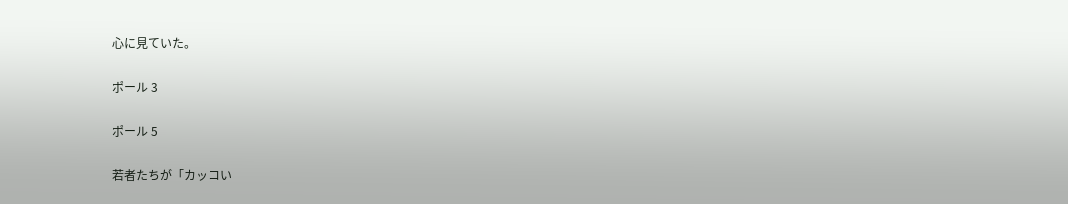心に見ていた。

ポール 3

ポール 5

若者たちが「カッコい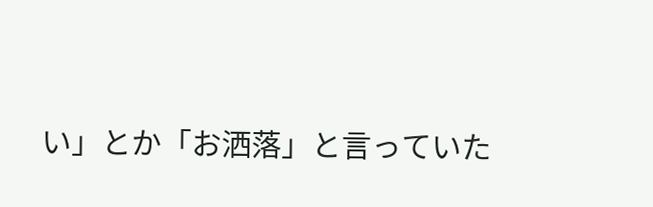い」とか「お洒落」と言っていた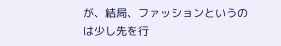が、結局、ファッションというのは少し先を行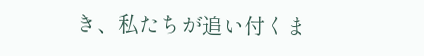き、私たちが追い付くま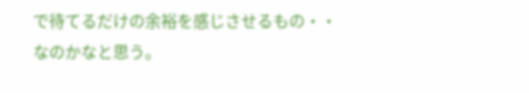で待てるだけの余裕を感じさせるもの・・なのかなと思う。